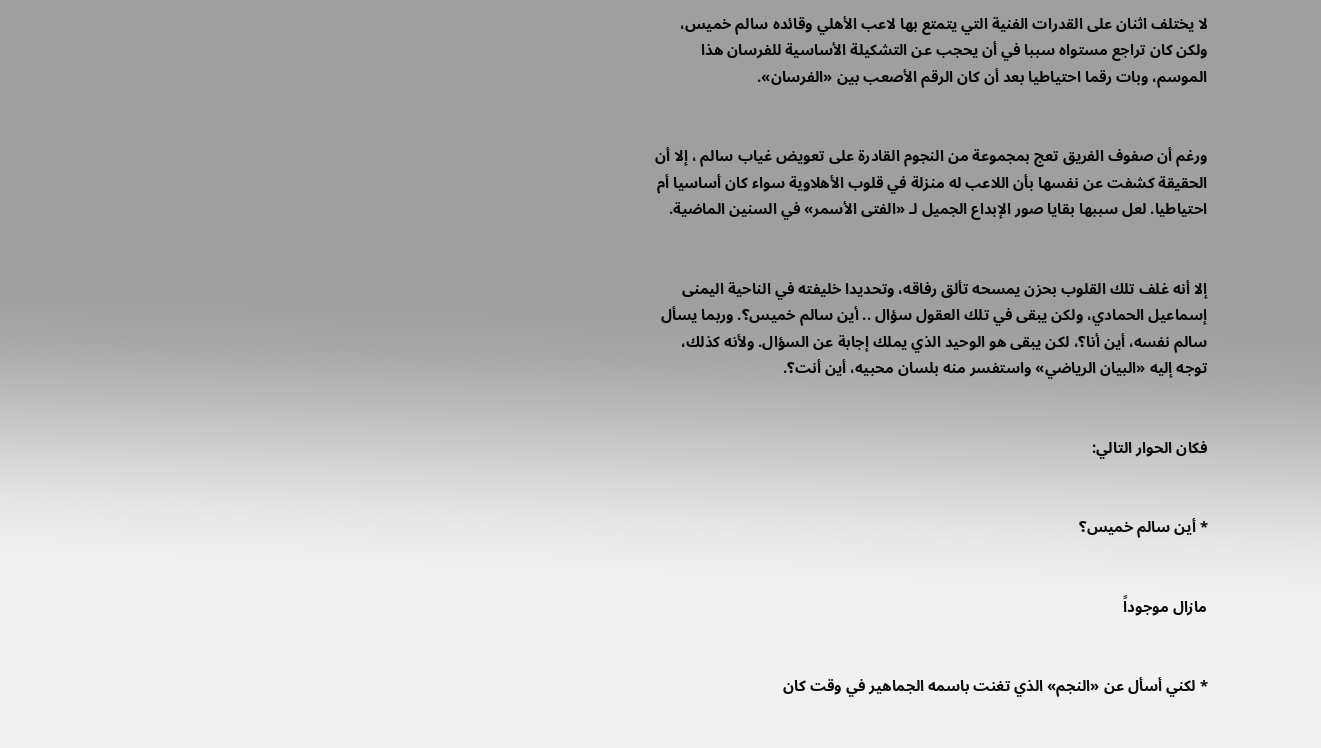لا يختلف اثنان على القدرات الفنية التي يتمتع بها لاعب الأهلي وقائده سالم خميس، ولكن كان تراجع مستواه سببا في أن يحجب عن التشكيلة الأساسية للفرسان هذا الموسم، وبات رقما احتياطيا بعد أن كان الرقم الأصعب بين «الفرسان».


ورغم أن صفوف الفريق تعج بمجموعة من النجوم القادرة على تعويض غياب سالم ، إلا أن الحقيقة كشفت عن نفسها بأن اللاعب له منزلة في قلوب الأهلاوية سواء كان أساسيا أم احتياطيا. لعل سببها بقايا صور الإبداع الجميل لـ «الفتى الأسمر» في السنين الماضية.


إلا أنه غلف تلك القلوب بحزن يمسحه تألق رفاقه، وتحديدا خليفته في الناحية اليمنى إسماعيل الحمادي، ولكن يبقى في تلك العقول سؤال .. أين سالم خميس؟. وربما يسأل سالم نفسه، أين أنا؟، لكن يبقى هو الوحيد الذي يملك إجابة عن السؤال. ولأنه كذلك، توجه إليه «البيان الرياضي» واستفسر منه بلسان محبيه، أين أنت؟.


فكان الحوار التالي:


* أين سالم خميس؟


مازال موجوداً


* لكني أسأل عن «النجم» الذي تغنت باسمه الجماهير في وقت كان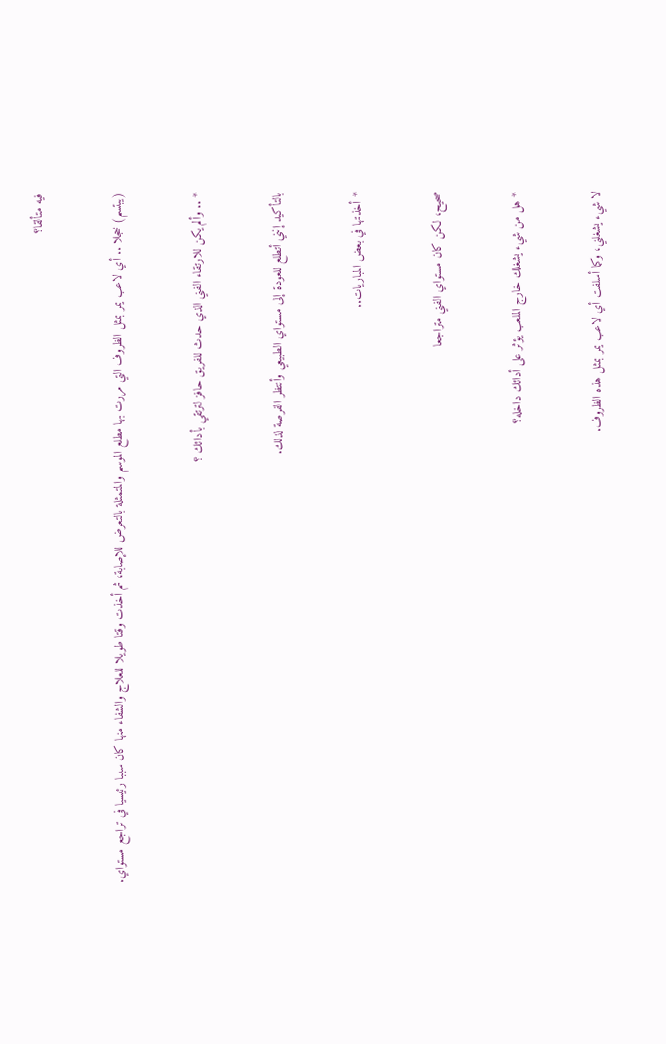فيه متألقا؟


(يبتسم) خجلا .. أي لاعب يمر بمثل الظروف التي مررت بها مطلع الموسم والمتمثلة بالتعرض للإصابة، ثم أخذت وقتا طويلا للعلاج والشفاء منها كان سببا رئيسيا في تراجع مستواي.


* .. وألم يكن للارتقاء الفني الذي حدث للفريق حافز لترتقي بأدائك ؟


بالتأكيد إنني أتطلع للعودة إلى مستواي الطبيعي وأنتظر الفرصة لذلك.


* أخذتها في بعض المباريات..


صحيح، لكن كان مستواي الفني متراجعا


* هل من شيء يشغلك خارج الملعب يؤثر على أدائك داخله؟


لا شيء يشغلني، وكما أسلفت أي لاعب يمر بمثل هذه الظروف.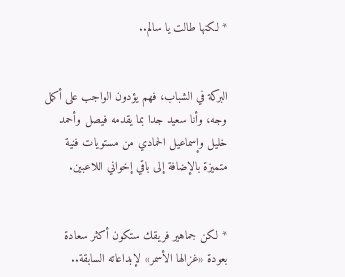* لكنها طالت يا سالم..


البركة في الشباب، فهم يؤدون الواجب على أكمل وجه، وأنا سعيد جدا بما يقدمه فيصل وأحمد خليل وإسماعيل الحمادي من مستويات فنية متميزة بالإضافة إلى باقي إخواني اللاعبين.


* لكن جماهير فريقك ستكون أكثر سعادة بعودة «غزالها الأسمر» لإبداعاته السابقة..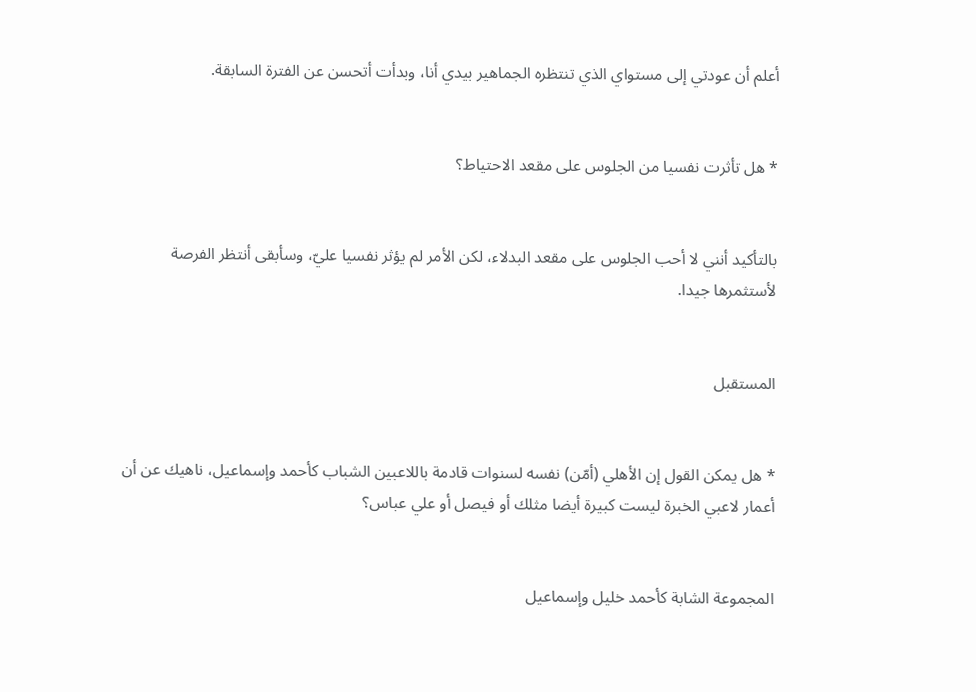أعلم أن عودتي إلى مستواي الذي تنتظره الجماهير بيدي أنا، وبدأت أتحسن عن الفترة السابقة.


* هل تأثرت نفسيا من الجلوس على مقعد الاحتياط؟


بالتأكيد أنني لا أحب الجلوس على مقعد البدلاء، لكن الأمر لم يؤثر نفسيا عليّ، وسأبقى أنتظر الفرصة لأستثمرها جيدا.


المستقبل


* هل يمكن القول إن الأهلي (أمّن) نفسه لسنوات قادمة باللاعبين الشباب كأحمد وإسماعيل، ناهيك عن أن أعمار لاعبي الخبرة ليست كبيرة أيضا مثلك أو فيصل أو علي عباس؟


المجموعة الشابة كأحمد خليل وإسماعيل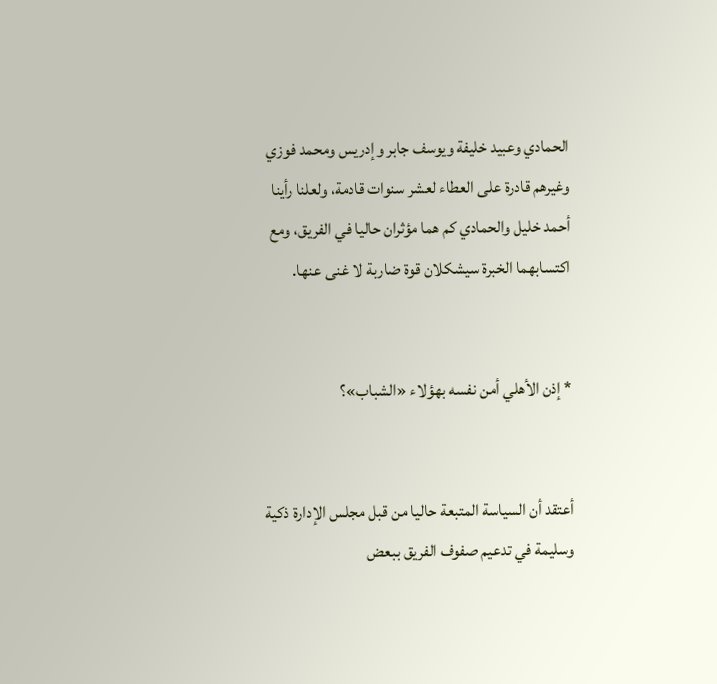الحمادي وعبيد خليفة ويوسف جابر وإدريس ومحمد فوزي وغيرهم قادرة على العطاء لعشر سنوات قادمة، ولعلنا رأينا أحمد خليل والحمادي كم هما مؤثران حاليا في الفريق، ومع اكتسابهما الخبرة سيشكلان قوة ضاربة لا غنى عنها.


* إذن الأهلي أمن نفسه بهؤلاء «الشباب»؟


أعتقد أن السياسة المتبعة حاليا من قبل مجلس الإدارة ذكية وسليمة في تدعيم صفوف الفريق ببعض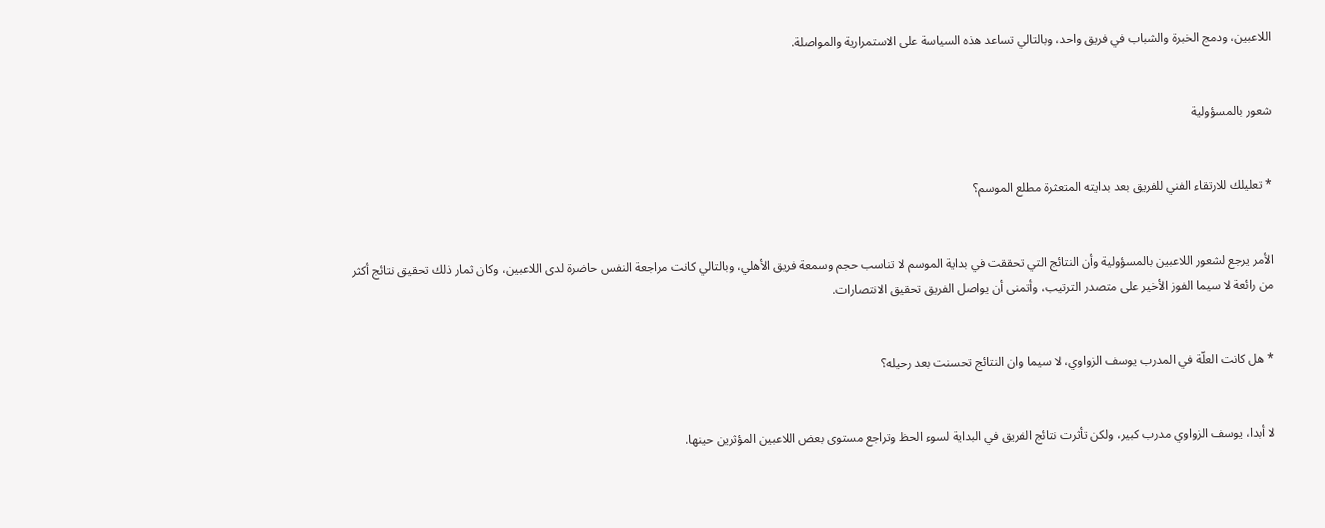اللاعبين، ودمج الخبرة والشباب في فريق واحد، وبالتالي تساعد هذه السياسة على الاستمرارية والمواصلة.


شعور بالمسؤولية


* تعليلك للارتقاء الفني للفريق بعد بدايته المتعثرة مطلع الموسم؟


الأمر يرجع لشعور اللاعبين بالمسؤولية وأن النتائج التي تحققت في بداية الموسم لا تناسب حجم وسمعة فريق الأهلي، وبالتالي كانت مراجعة النفس حاضرة لدى اللاعبين، وكان ثمار ذلك تحقيق نتائج أكثر من رائعة لا سيما الفوز الأخير على متصدر الترتيب، وأتمنى أن يواصل الفريق تحقيق الانتصارات.


* هل كانت العلّة في المدرب يوسف الزواوي، لا سيما وان النتائج تحسنت بعد رحيله؟


لا أبدا، يوسف الزواوي مدرب كبير، ولكن تأثرت نتائج الفريق في البداية لسوء الحظ وتراجع مستوى بعض اللاعبين المؤثرين حينها.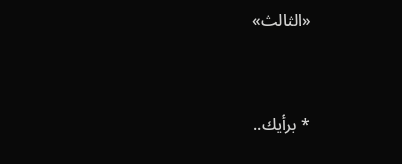«الثالث»


* برأيك..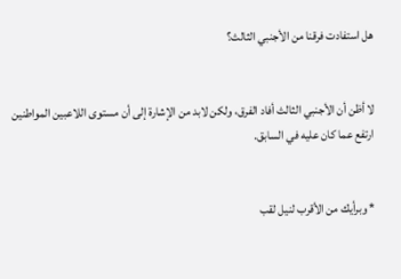هل استفادت فرقنا من الأجنبي الثالث؟


لا أظن أن الأجنبي الثالث أفاد الفرق، ولكن لابد من الإشارة إلى أن مستوى اللاعبين المواطنين ارتفع عما كان عليه في السابق.


* وبرأيك من الأقرب لنيل لقب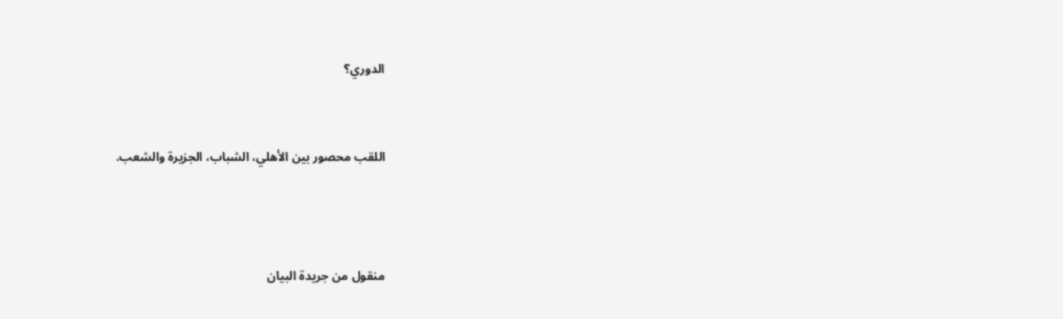الدوري؟


اللقب محصور بين الأهلي، الشباب، الجزيرة والشعب.



منقول من جريدة البيان